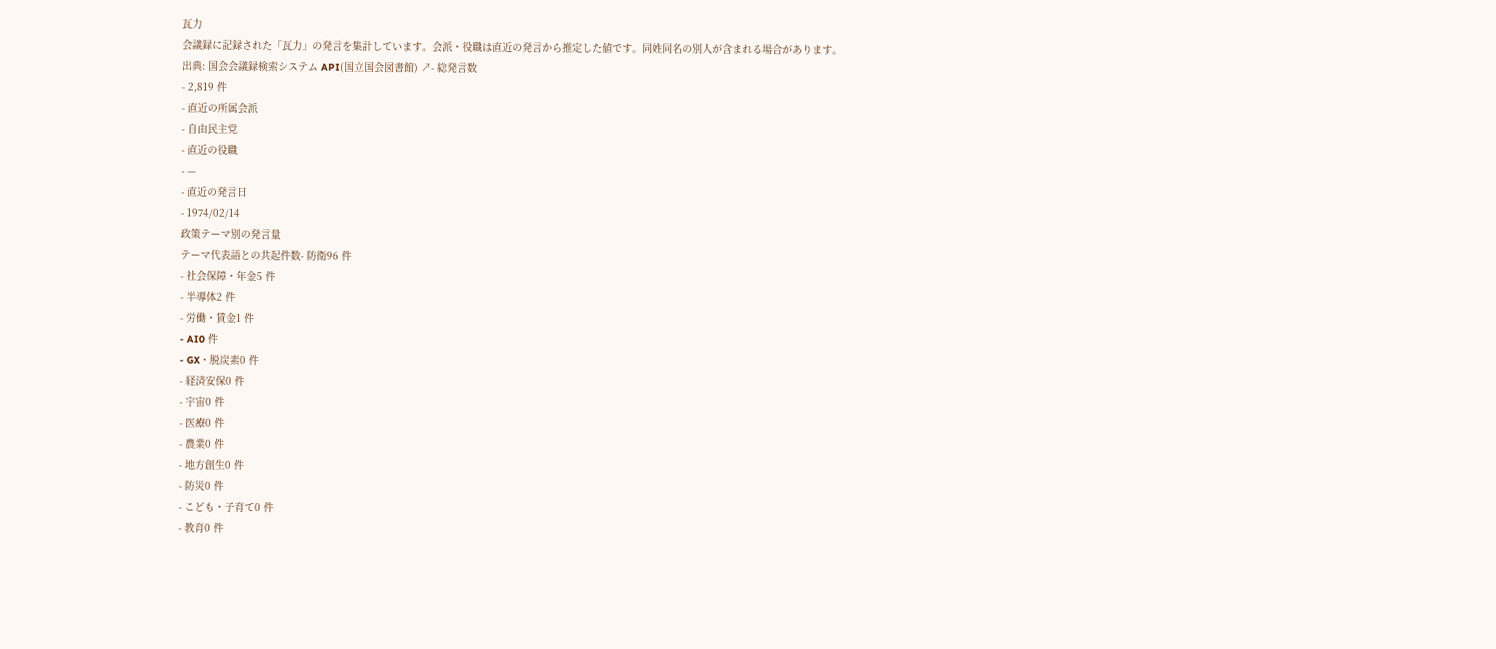瓦力
会議録に記録された「瓦力」の発言を集計しています。会派・役職は直近の発言から推定した値です。同姓同名の別人が含まれる場合があります。
出典: 国会会議録検索システム API(国立国会図書館) ↗- 総発言数
- 2,819 件
- 直近の所属会派
- 自由民主党
- 直近の役職
- —
- 直近の発言日
- 1974/02/14
政策テーマ別の発言量
テーマ代表語との共起件数- 防衛96 件
- 社会保障・年金5 件
- 半導体2 件
- 労働・賃金1 件
- AI0 件
- GX・脱炭素0 件
- 経済安保0 件
- 宇宙0 件
- 医療0 件
- 農業0 件
- 地方創生0 件
- 防災0 件
- こども・子育て0 件
- 教育0 件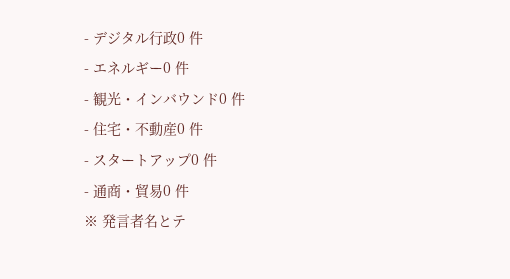- デジタル行政0 件
- エネルギー0 件
- 観光・インバウンド0 件
- 住宅・不動産0 件
- スタートアップ0 件
- 通商・貿易0 件
※ 発言者名とテ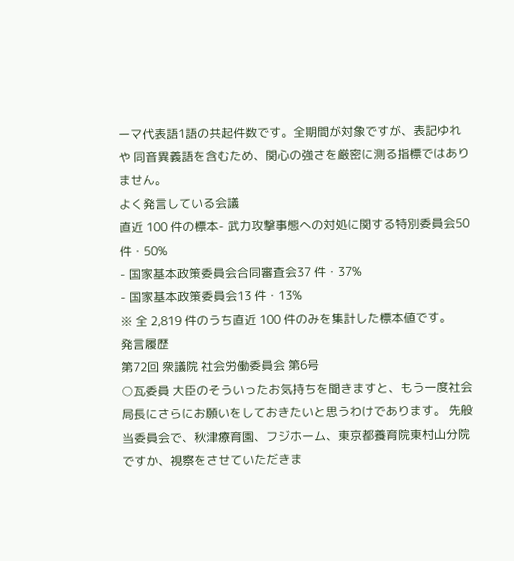ーマ代表語1語の共起件数です。全期間が対象ですが、表記ゆれや 同音異義語を含むため、関心の強さを厳密に測る指標ではありません。
よく発言している会議
直近 100 件の標本- 武力攻撃事態への対処に関する特別委員会50 件・50%
- 国家基本政策委員会合同審査会37 件・37%
- 国家基本政策委員会13 件・13%
※ 全 2,819 件のうち直近 100 件のみを集計した標本値です。
発言履歴
第72回 衆議院 社会労働委員会 第6号
○瓦委員 大臣のそういったお気持ちを聞きますと、もう一度社会局長にさらにお願いをしておきたいと思うわけであります。 先般当委員会で、秋津療育園、フジホーム、東京都養育院東村山分院ですか、視察をさせていただきま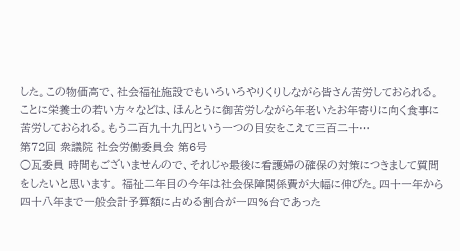した。この物価高で、社会福祉施設でもいろいろやりくりしながら皆さん苦労しておられる。ことに栄養士の若い方々などは、ほんとうに御苦労しながら年老いたお年寄りに向く食事に苦労しておられる。もう二百九十九円という一つの目安をこえて三百二十…
第72回 衆議院 社会労働委員会 第6号
○瓦委員 時間もございませんので、それじゃ最後に看護婦の確保の対策につきまして質問をしたいと思います。 福祉二年目の今年は社会保障関係費が大幅に伸びた。四十一年から四十八年まで一般会計予算額に占める割合が一四%台であった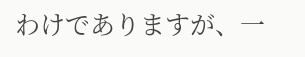わけでありますが、一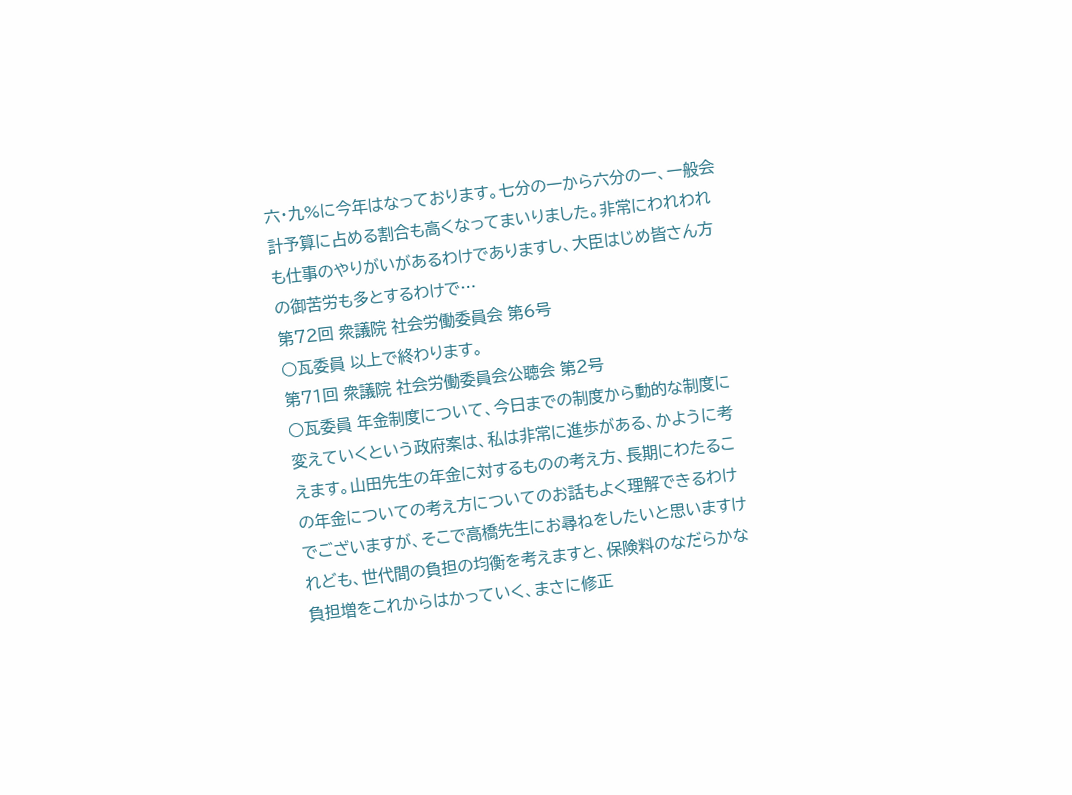六・九%に今年はなっております。七分の一から六分の一、一般会計予算に占める割合も高くなってまいりました。非常にわれわれも仕事のやりがいがあるわけでありますし、大臣はじめ皆さん方の御苦労も多とするわけで…
第72回 衆議院 社会労働委員会 第6号
○瓦委員 以上で終わります。
第71回 衆議院 社会労働委員会公聴会 第2号
○瓦委員 年金制度について、今日までの制度から動的な制度に変えていくという政府案は、私は非常に進歩がある、かように考えます。山田先生の年金に対するものの考え方、長期にわたるこの年金についての考え方についてのお話もよく理解できるわけでございますが、そこで高橋先生にお尋ねをしたいと思いますけれども、世代間の負担の均衡を考えますと、保険料のなだらかな負担増をこれからはかっていく、まさに修正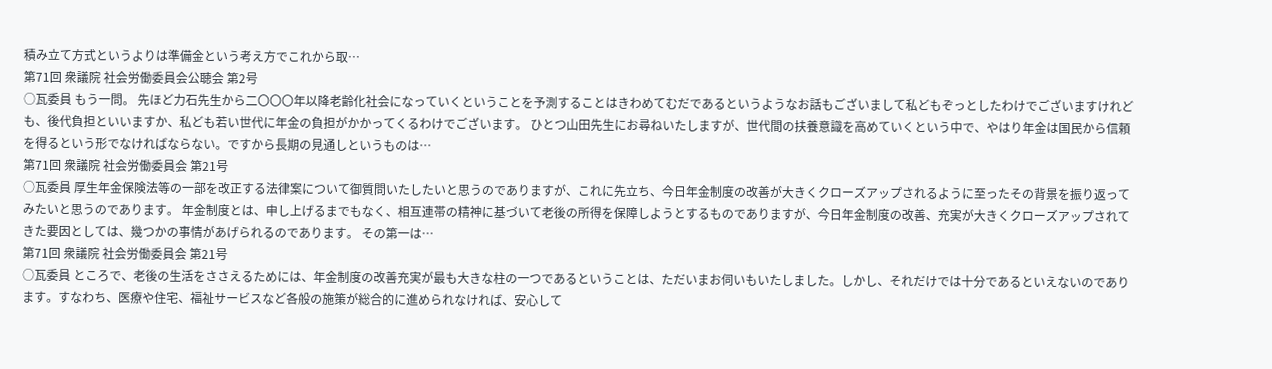積み立て方式というよりは準備金という考え方でこれから取…
第71回 衆議院 社会労働委員会公聴会 第2号
○瓦委員 もう一問。 先ほど力石先生から二〇〇〇年以降老齢化社会になっていくということを予測することはきわめてむだであるというようなお話もございまして私どもぞっとしたわけでございますけれども、後代負担といいますか、私ども若い世代に年金の負担がかかってくるわけでございます。 ひとつ山田先生にお尋ねいたしますが、世代間の扶養意識を高めていくという中で、やはり年金は国民から信頼を得るという形でなければならない。ですから長期の見通しというものは…
第71回 衆議院 社会労働委員会 第21号
○瓦委員 厚生年金保険法等の一部を改正する法律案について御質問いたしたいと思うのでありますが、これに先立ち、今日年金制度の改善が大きくクローズアップされるように至ったその背景を振り返ってみたいと思うのであります。 年金制度とは、申し上げるまでもなく、相互連帯の精神に基づいて老後の所得を保障しようとするものでありますが、今日年金制度の改善、充実が大きくクローズアップされてきた要因としては、幾つかの事情があげられるのであります。 その第一は…
第71回 衆議院 社会労働委員会 第21号
○瓦委員 ところで、老後の生活をささえるためには、年金制度の改善充実が最も大きな柱の一つであるということは、ただいまお伺いもいたしました。しかし、それだけでは十分であるといえないのであります。すなわち、医療や住宅、福祉サービスなど各般の施策が総合的に進められなければ、安心して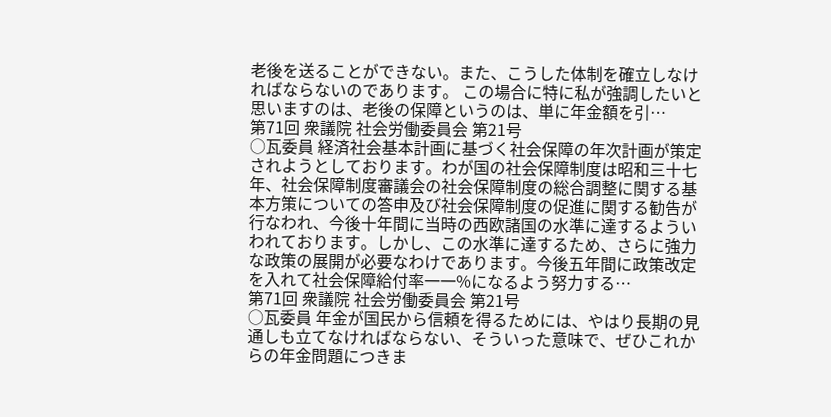老後を送ることができない。また、こうした体制を確立しなければならないのであります。 この場合に特に私が強調したいと思いますのは、老後の保障というのは、単に年金額を引…
第71回 衆議院 社会労働委員会 第21号
○瓦委員 経済社会基本計画に基づく社会保障の年次計画が策定されようとしております。わが国の社会保障制度は昭和三十七年、社会保障制度審議会の社会保障制度の総合調整に関する基本方策についての答申及び社会保障制度の促進に関する勧告が行なわれ、今後十年間に当時の西欧諸国の水準に達するよういわれております。しかし、この水準に達するため、さらに強力な政策の展開が必要なわけであります。今後五年間に政策改定を入れて社会保障給付率一一%になるよう努力する…
第71回 衆議院 社会労働委員会 第21号
○瓦委員 年金が国民から信頼を得るためには、やはり長期の見通しも立てなければならない、そういった意味で、ぜひこれからの年金問題につきま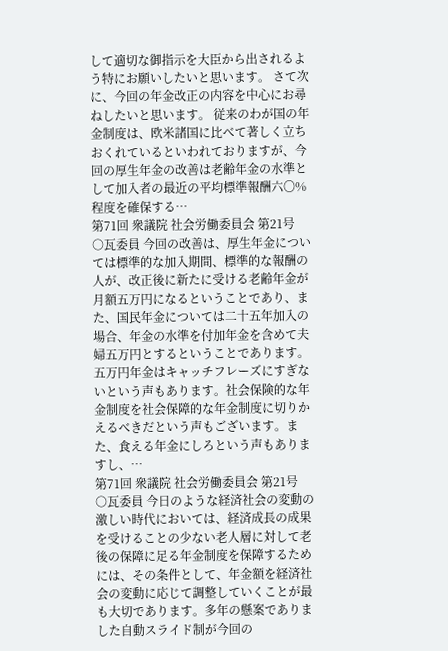して適切な御指示を大臣から出されるよう特にお願いしたいと思います。 さて次に、今回の年金改正の内容を中心にお尋ねしたいと思います。 従来のわが国の年金制度は、欧米諸国に比べて著しく立ちおくれているといわれておりますが、今回の厚生年金の改善は老齢年金の水準として加入者の最近の平均標準報酬六〇%程度を確保する…
第71回 衆議院 社会労働委員会 第21号
○瓦委員 今回の改善は、厚生年金については標準的な加入期間、標準的な報酬の人が、改正後に新たに受ける老齢年金が月額五万円になるということであり、また、国民年金については二十五年加入の場合、年金の水準を付加年金を含めて夫婦五万円とするということであります。 五万円年金はキャッチフレーズにすぎないという声もあります。社会保険的な年金制度を社会保障的な年金制度に切りかえるべきだという声もございます。また、食える年金にしろという声もありますし、…
第71回 衆議院 社会労働委員会 第21号
○瓦委員 今日のような経済社会の変動の激しい時代においては、経済成長の成果を受けることの少ない老人層に対して老後の保障に足る年金制度を保障するためには、その条件として、年金額を経済社会の変動に応じて調整していくことが最も大切であります。多年の懸案でありました自動スライド制が今回の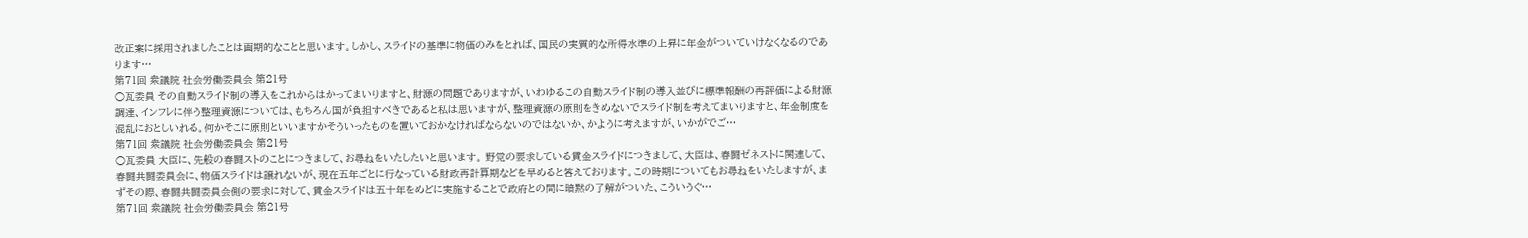改正案に採用されましたことは画期的なことと思います。しかし、スライドの基準に物価のみをとれば、国民の実質的な所得水準の上昇に年金がついていけなくなるのであります…
第71回 衆議院 社会労働委員会 第21号
○瓦委員 その自動スライド制の導入をこれからはかってまいりますと、財源の問題でありますが、いわゆるこの自動スライド制の導入並びに標準報酬の再評価による財源調達、インフレに伴う整理資源については、もちろん国が負担すべきであると私は思いますが、整理資源の原則をきめないでスライド制を考えてまいりますと、年金制度を混乱におとしいれる。何かそこに原則といいますかそういったものを置いておかなければならないのではないか、かように考えますが、いかがでご…
第71回 衆議院 社会労働委員会 第21号
○瓦委員 大臣に、先般の春闘ストのことにつきまして、お尋ねをいたしたいと思います。 野党の要求している賃金スライドにつきまして、大臣は、春闘ゼネストに関連して、春闘共闘委員会に、物価スライドは譲れないが、現在五年ごとに行なっている財政再計算期などを早めると答えております。この時期についてもお尋ねをいたしますが、まずその際、春闘共闘委員会側の要求に対して、賃金スライドは五十年をめどに実施することで政府との間に暗黙の了解がついた、こういうぐ…
第71回 衆議院 社会労働委員会 第21号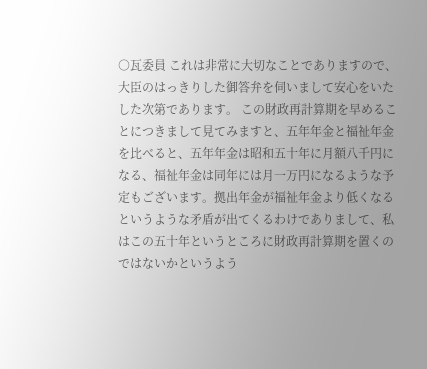○瓦委員 これは非常に大切なことでありますので、大臣のはっきりした御答弁を伺いまして安心をいたした次第であります。 この財政再計算期を早めることにつきまして見てみますと、五年年金と福祉年金を比べると、五年年金は昭和五十年に月額八千円になる、福祉年金は同年には月一万円になるような予定もございます。拠出年金が福祉年金より低くなるというような矛盾が出てくるわけでありまして、私はこの五十年というところに財政再計算期を置くのではないかというよう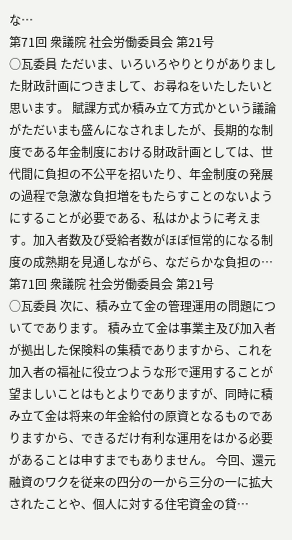な…
第71回 衆議院 社会労働委員会 第21号
○瓦委員 ただいま、いろいろやりとりがありました財政計画につきまして、お尋ねをいたしたいと思います。 賦課方式か積み立て方式かという議論がただいまも盛んになされましたが、長期的な制度である年金制度における財政計画としては、世代間に負担の不公平を招いたり、年金制度の発展の過程で急激な負担増をもたらすことのないようにすることが必要である、私はかように考えます。加入者数及び受給者数がほぼ恒常的になる制度の成熟期を見通しながら、なだらかな負担の…
第71回 衆議院 社会労働委員会 第21号
○瓦委員 次に、積み立て金の管理運用の問題についてであります。 積み立て金は事業主及び加入者が拠出した保険料の集積でありますから、これを加入者の福祉に役立つような形で運用することが望ましいことはもとよりでありますが、同時に積み立て金は将来の年金給付の原資となるものでありますから、できるだけ有利な運用をはかる必要があることは申すまでもありません。 今回、還元融資のワクを従来の四分の一から三分の一に拡大されたことや、個人に対する住宅資金の貸…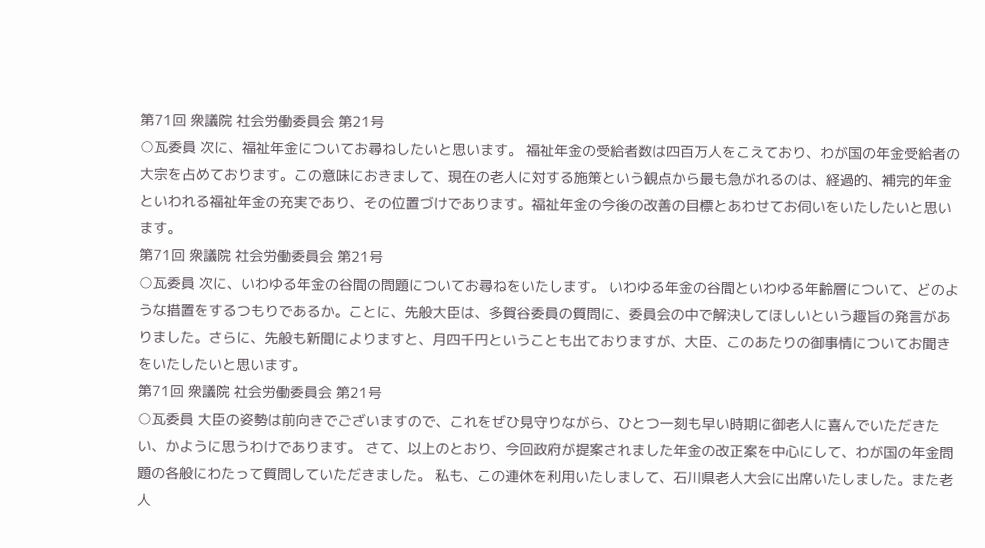第71回 衆議院 社会労働委員会 第21号
○瓦委員 次に、福祉年金についてお尋ねしたいと思います。 福祉年金の受給者数は四百万人をこえており、わが国の年金受給者の大宗を占めております。この意味におきまして、現在の老人に対する施策という観点から最も急がれるのは、経過的、補完的年金といわれる福祉年金の充実であり、その位置づけであります。福祉年金の今後の改善の目標とあわせてお伺いをいたしたいと思います。
第71回 衆議院 社会労働委員会 第21号
○瓦委員 次に、いわゆる年金の谷間の問題についてお尋ねをいたします。 いわゆる年金の谷間といわゆる年齢層について、どのような措置をするつもりであるか。ことに、先般大臣は、多賀谷委員の質問に、委員会の中で解決してほしいという趣旨の発言がありました。さらに、先般も新聞によりますと、月四千円ということも出ておりますが、大臣、このあたりの御事情についてお聞きをいたしたいと思います。
第71回 衆議院 社会労働委員会 第21号
○瓦委員 大臣の姿勢は前向きでございますので、これをぜひ見守りながら、ひとつ一刻も早い時期に御老人に喜んでいただきたい、かように思うわけであります。 さて、以上のとおり、今回政府が提案されました年金の改正案を中心にして、わが国の年金問題の各般にわたって質問していただきました。 私も、この連休を利用いたしまして、石川県老人大会に出席いたしました。また老人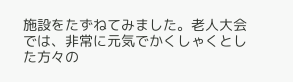施設をたずねてみました。老人大会では、非常に元気でかくしゃくとした方々の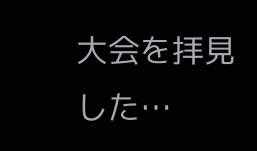大会を拝見した…